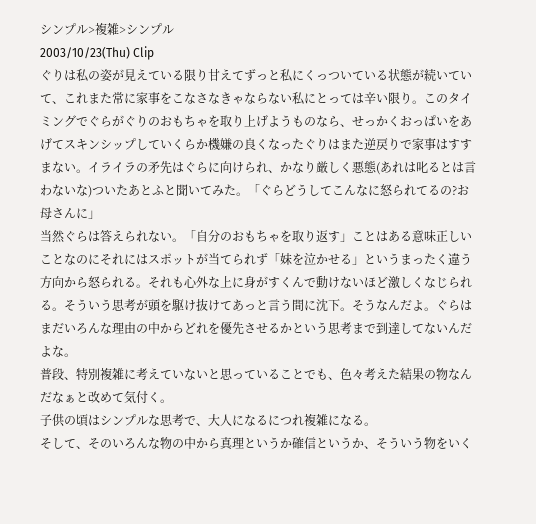シンプル>複雑>シンプル
2003/10/23(Thu) Clip
ぐりは私の姿が見えている限り甘えてずっと私にくっついている状態が続いていて、これまた常に家事をこなさなきゃならない私にとっては辛い限り。このタイミングでぐらがぐりのおもちゃを取り上げようものなら、せっかくおっぱいをあげてスキンシップしていくらか機嫌の良くなったぐりはまた逆戻りで家事はすすまない。イライラの矛先はぐらに向けられ、かなり厳しく悪態(あれは叱るとは言わないな)ついたあとふと聞いてみた。「ぐらどうしてこんなに怒られてるの?お母さんに」
当然ぐらは答えられない。「自分のおもちゃを取り返す」ことはある意味正しいことなのにそれにはスポットが当てられず「妹を泣かせる」というまったく違う方向から怒られる。それも心外な上に身がすくんで動けないほど激しくなじられる。そういう思考が頭を駆け抜けてあっと言う間に沈下。そうなんだよ。ぐらはまだいろんな理由の中からどれを優先させるかという思考まで到達してないんだよな。
普段、特別複雑に考えていないと思っていることでも、色々考えた結果の物なんだなぁと改めて気付く。
子供の頃はシンプルな思考で、大人になるにつれ複雑になる。
そして、そのいろんな物の中から真理というか確信というか、そういう物をいく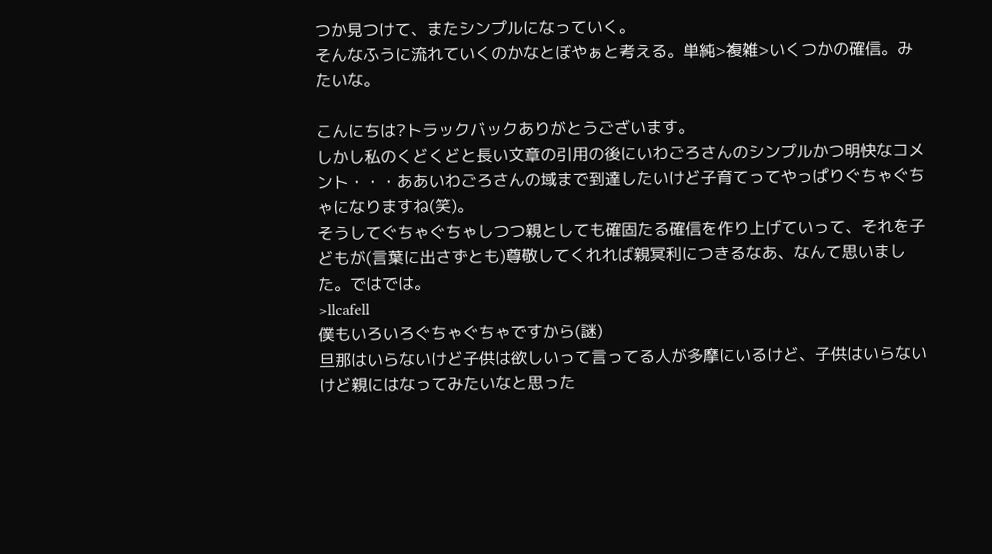つか見つけて、またシンプルになっていく。
そんなふうに流れていくのかなとぼやぁと考える。単純>複雑>いくつかの確信。みたいな。

こんにちは?トラックバックありがとうございます。
しかし私のくどくどと長い文章の引用の後にいわごろさんのシンプルかつ明快なコメント・・・ああいわごろさんの域まで到達したいけど子育てってやっぱりぐちゃぐちゃになりますね(笑)。
そうしてぐちゃぐちゃしつつ親としても確固たる確信を作り上げていって、それを子どもが(言葉に出さずとも)尊敬してくれれば親冥利につきるなあ、なんて思いました。ではでは。
>llcafell
僕もいろいろぐちゃぐちゃですから(謎)
旦那はいらないけど子供は欲しいって言ってる人が多摩にいるけど、子供はいらないけど親にはなってみたいなと思った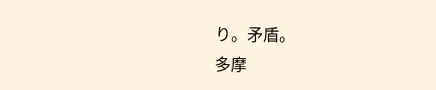り。矛盾。
多摩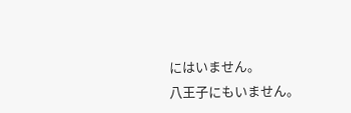にはいません。
八王子にもいません。